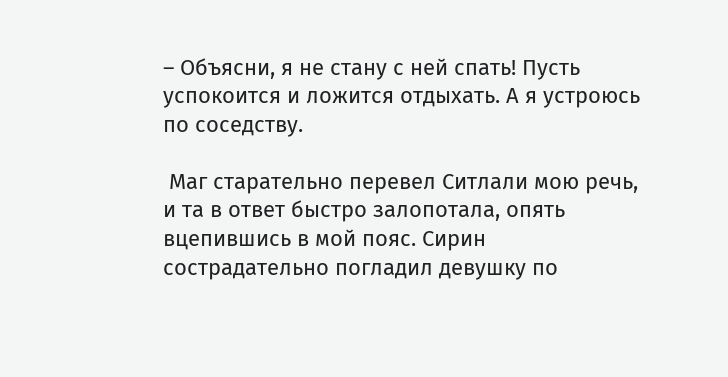– Объясни, я не стану с ней спать! Пусть успокоится и ложится отдыхать. А я устроюсь по соседству.

 Маг старательно перевел Ситлали мою речь, и та в ответ быстро залопотала, опять вцепившись в мой пояс. Сирин сострадательно погладил девушку по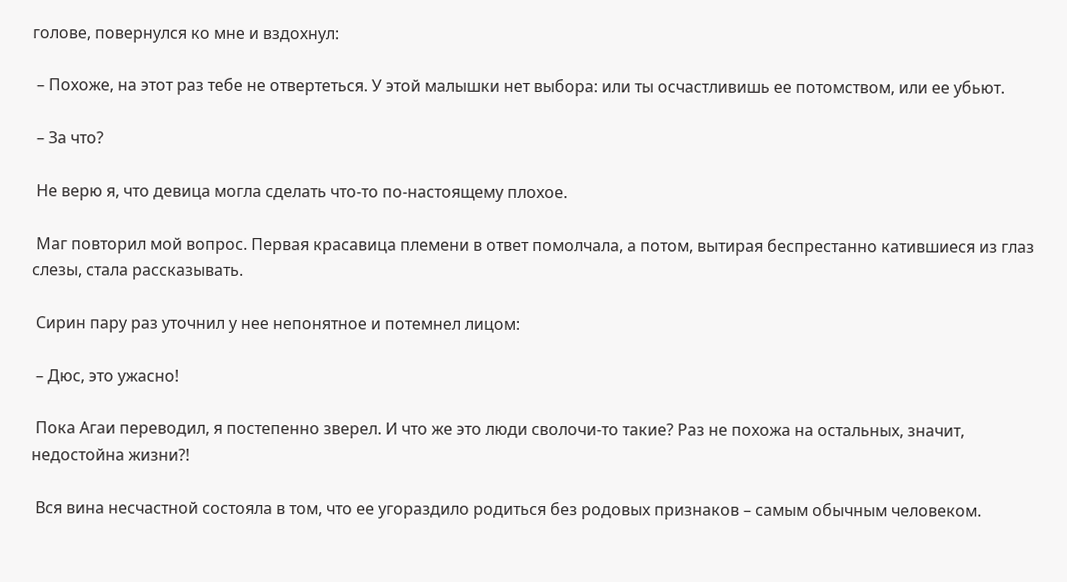голове, повернулся ко мне и вздохнул:

 – Похоже, на этот раз тебе не отвертеться. У этой малышки нет выбора: или ты осчастливишь ее потомством, или ее убьют.

 – За что?

 Не верю я, что девица могла сделать что-то по-настоящему плохое.

 Маг повторил мой вопрос. Первая красавица племени в ответ помолчала, а потом, вытирая беспрестанно катившиеся из глаз слезы, стала рассказывать.

 Сирин пару раз уточнил у нее непонятное и потемнел лицом:

 – Дюс, это ужасно!

 Пока Агаи переводил, я постепенно зверел. И что же это люди сволочи-то такие? Раз не похожа на остальных, значит, недостойна жизни?!

 Вся вина несчастной состояла в том, что ее угораздило родиться без родовых признаков – самым обычным человеком.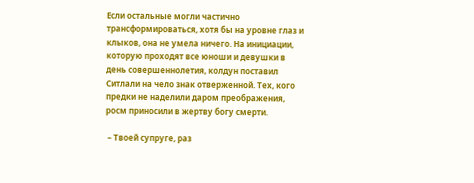Если остальные могли частично трансформироваться, хотя бы на уровне глаз и клыков, она не умела ничего. На инициации, которую проходят все юноши и девушки в день совершеннолетия, колдун поставил Ситлали на чело знак отверженной. Тех, кого предки не наделили даром преображения, росм приносили в жертву богу смерти.

 – Твоей супруге, раз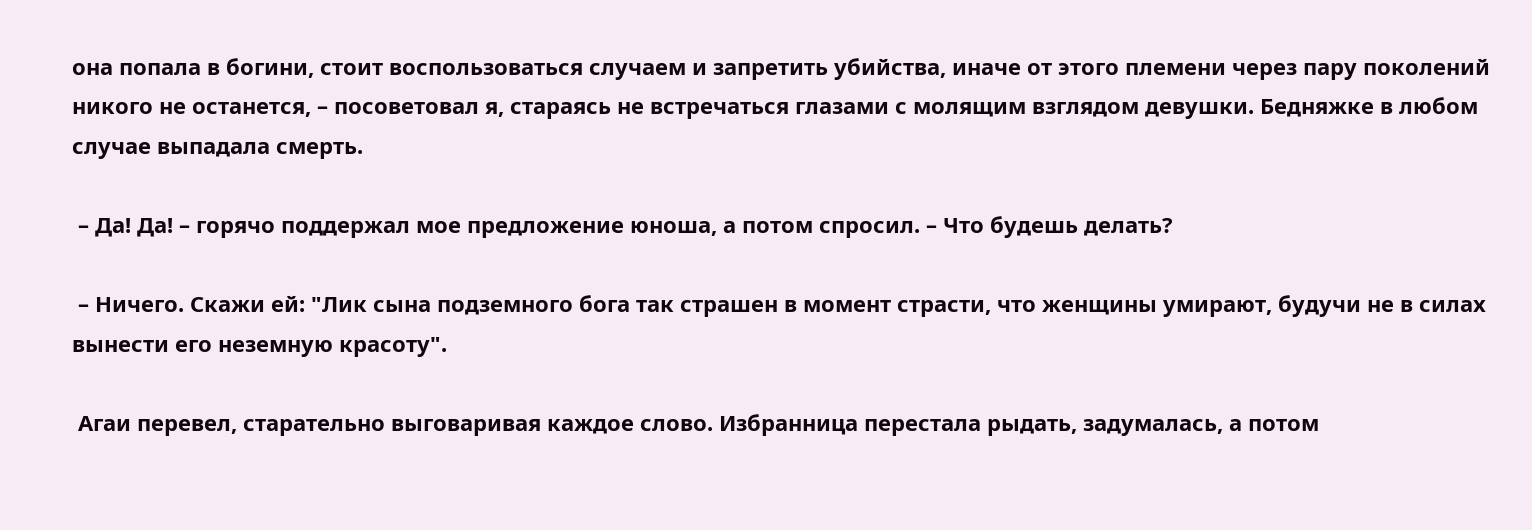она попала в богини, стоит воспользоваться случаем и запретить убийства, иначе от этого племени через пару поколений никого не останется, – посоветовал я, стараясь не встречаться глазами с молящим взглядом девушки. Бедняжке в любом случае выпадала смерть.

 – Да! Да! – горячо поддержал мое предложение юноша, а потом спросил. – Что будешь делать?

 – Ничего. Скажи ей: "Лик сына подземного бога так страшен в момент страсти, что женщины умирают, будучи не в силах вынести его неземную красоту".

 Агаи перевел, старательно выговаривая каждое слово. Избранница перестала рыдать, задумалась, а потом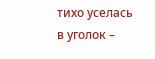тихо уселась в уголок –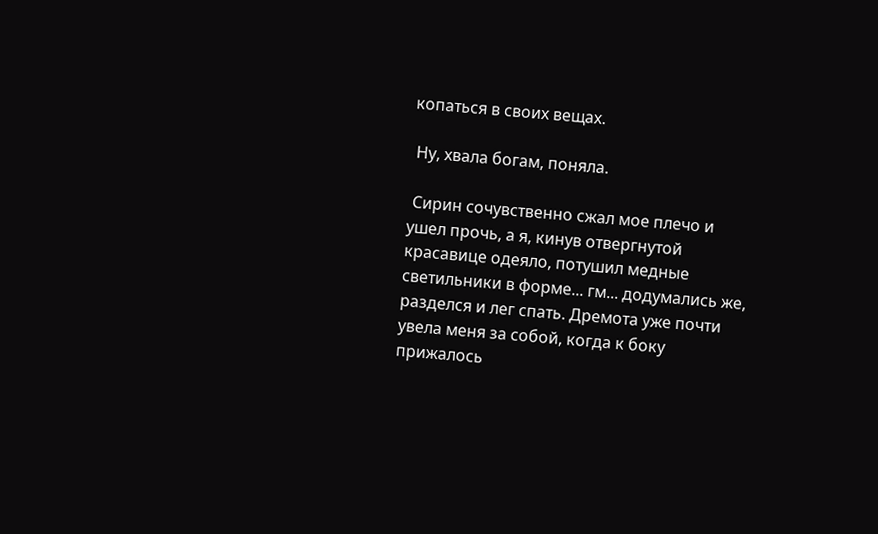копаться в своих вещах.

 Ну, хвала богам, поняла.

 Сирин сочувственно сжал мое плечо и ушел прочь, а я, кинув отвергнутой красавице одеяло, потушил медные светильники в форме... гм... додумались же, разделся и лег спать. Дремота уже почти увела меня за собой, когда к боку прижалось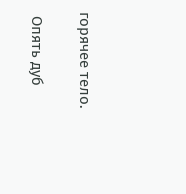горячее тело.

 Опять дуб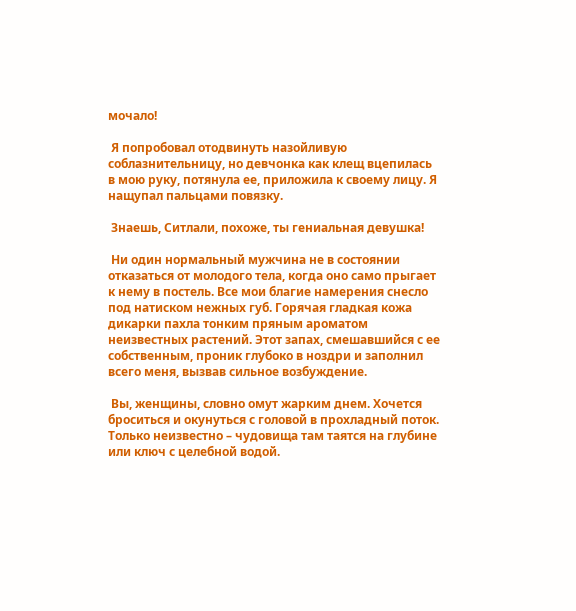мочало!

 Я попробовал отодвинуть назойливую соблазнительницу, но девчонка как клещ вцепилась в мою руку, потянула ее, приложила к своему лицу. Я нащупал пальцами повязку.

 Знаешь, Ситлали, похоже, ты гениальная девушка!

 Ни один нормальный мужчина не в состоянии отказаться от молодого тела, когда оно само прыгает к нему в постель. Все мои благие намерения снесло под натиском нежных губ. Горячая гладкая кожа дикарки пахла тонким пряным ароматом неизвестных растений. Этот запах, смешавшийся с ее собственным, проник глубоко в ноздри и заполнил всего меня, вызвав сильное возбуждение.

 Вы, женщины, словно омут жарким днем. Хочется броситься и окунуться с головой в прохладный поток. Только неизвестно – чудовища там таятся на глубине или ключ с целебной водой.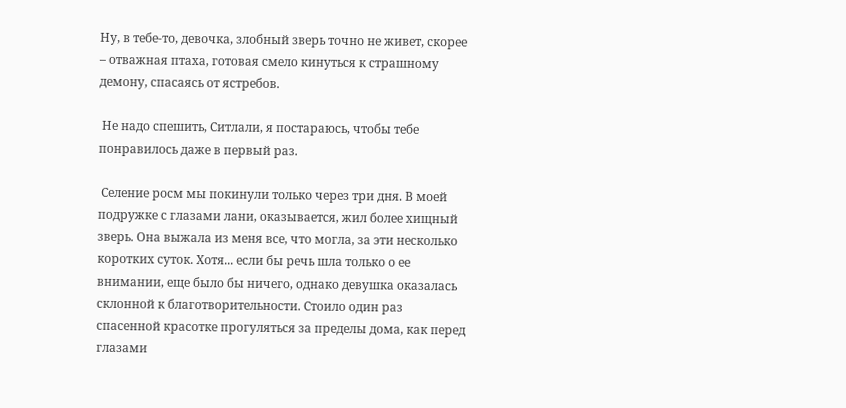Ну, в тебе-то, девочка, злобный зверь точно не живет, скорее – отважная птаха, готовая смело кинуться к страшному демону, спасаясь от ястребов.

 Не надо спешить, Ситлали, я постараюсь, чтобы тебе понравилось даже в первый раз.

 Селение росм мы покинули только через три дня. В моей подружке с глазами лани, оказывается, жил более хищный зверь. Она выжала из меня все, что могла, за эти несколько коротких суток. Хотя... если бы речь шла только о ее внимании, еще было бы ничего, однако девушка оказалась склонной к благотворительности. Стоило один раз спасенной красотке прогуляться за пределы дома, как перед глазами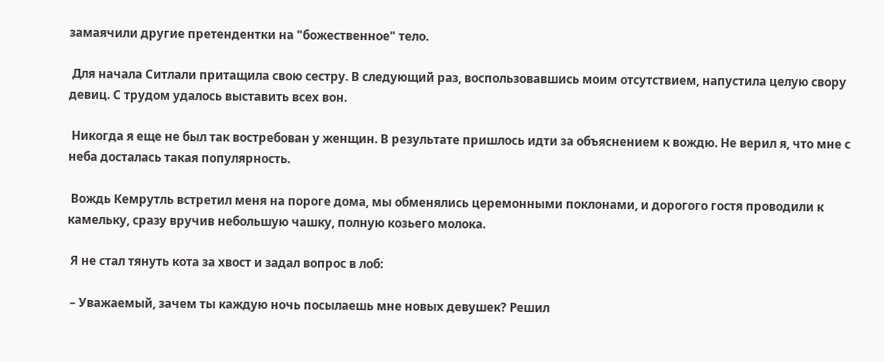замаячили другие претендентки на "божественное" тело.

 Для начала Ситлали притащила свою сестру. В следующий раз, воспользовавшись моим отсутствием, напустила целую свору девиц. С трудом удалось выставить всех вон.

 Никогда я еще не был так востребован у женщин. В результате пришлось идти за объяснением к вождю. Не верил я, что мне с неба досталась такая популярность.

 Вождь Кемрутль встретил меня на пороге дома, мы обменялись церемонными поклонами, и дорогого гостя проводили к камельку, сразу вручив небольшую чашку, полную козьего молока.

 Я не стал тянуть кота за хвост и задал вопрос в лоб:

 – Уважаемый, зачем ты каждую ночь посылаешь мне новых девушек? Решил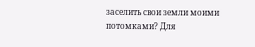заселить свои земли моими потомками? Для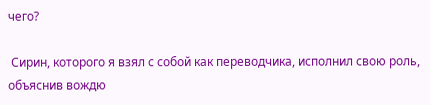чего?

 Сирин, которого я взял с собой как переводчика, исполнил свою роль, объяснив вождю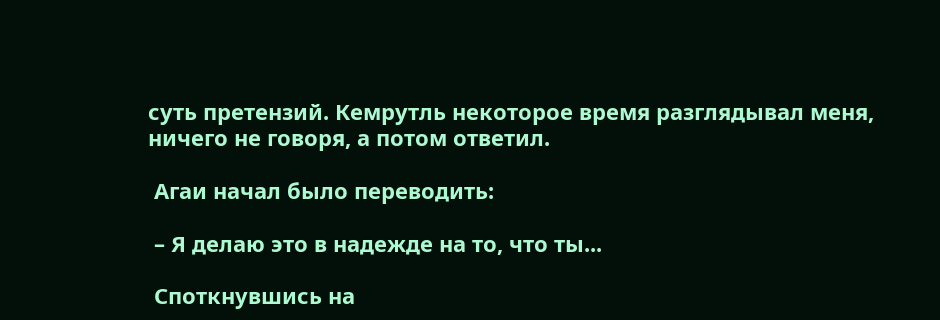суть претензий. Кемрутль некоторое время разглядывал меня, ничего не говоря, а потом ответил.

 Агаи начал было переводить:

 – Я делаю это в надежде на то, что ты...

 Споткнувшись на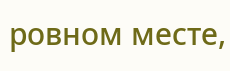ровном месте,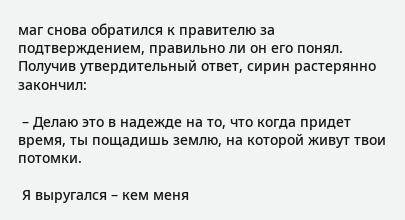маг снова обратился к правителю за подтверждением, правильно ли он его понял. Получив утвердительный ответ, сирин растерянно закончил:

 – Делаю это в надежде на то, что когда придет время, ты пощадишь землю, на которой живут твои потомки.

 Я выругался – кем меня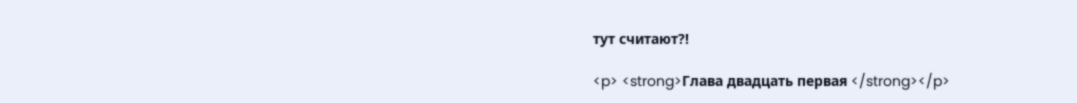тут считают?!

<p> <strong>Глава двадцать первая </strong></p>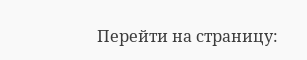Перейти на страницу: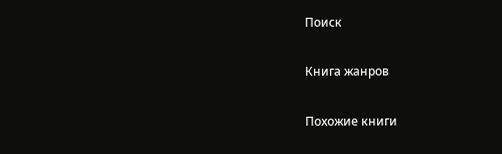Поиск

Книга жанров

Похожие книги